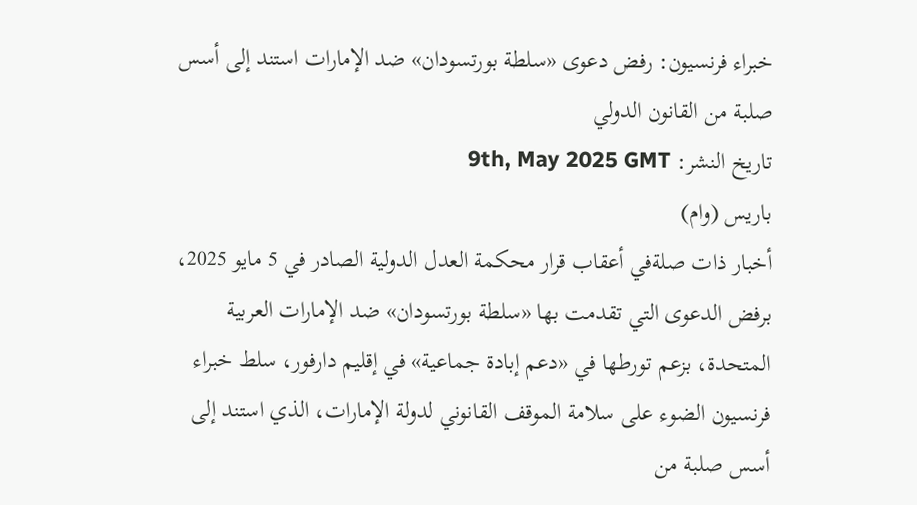خبراء فرنسيون: رفض دعوى «سلطة بورتسودان» ضد الإمارات استند إلى أسس صلبة من القانون الدولي
تاريخ النشر: 9th, May 2025 GMT
باريس (وام)
أخبار ذات صلةفي أعقاب قرار محكمة العدل الدولية الصادر في 5 مايو 2025، برفض الدعوى التي تقدمت بها «سلطة بورتسودان» ضد الإمارات العربية المتحدة، بزعم تورطها في «دعم إبادة جماعية» في إقليم دارفور، سلط خبراء فرنسيون الضوء على سلامة الموقف القانوني لدولة الإمارات، الذي استند إلى أسس صلبة من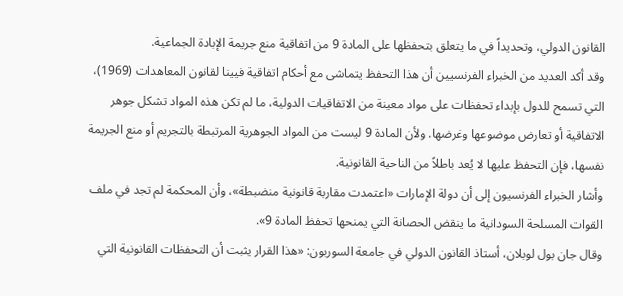القانون الدولي، وتحديداً في ما يتعلق بتحفظها على المادة 9 من اتفاقية منع جريمة الإبادة الجماعية.
وقد أكد العديد من الخبراء الفرنسيين أن هذا التحفظ يتماشى مع أحكام اتفاقية فيينا لقانون المعاهدات (1969)، التي تسمح للدول بإبداء تحفظات على مواد معينة من الاتفاقيات الدولية، ما لم تكن هذه المواد تشكل جوهر الاتفاقية أو تعارض موضوعها وغرضها. ولأن المادة 9 ليست من المواد الجوهرية المرتبطة بالتجريم أو منع الجريمة نفسها، فإن التحفظ عليها لا يُعد باطلاً من الناحية القانونية.
وأشار الخبراء الفرنسيون إلى أن دولة الإمارات «اعتمدت مقاربة قانونية منضبطة»، وأن المحكمة لم تجد في ملف القوات المسلحة السودانية ما ينقض الحصانة التي يمنحها تحفظ المادة 9».
وقال جان بول لوبلان، أستاذ القانون الدولي في جامعة السوربون: «هذا القرار يثبت أن التحفظات القانونية التي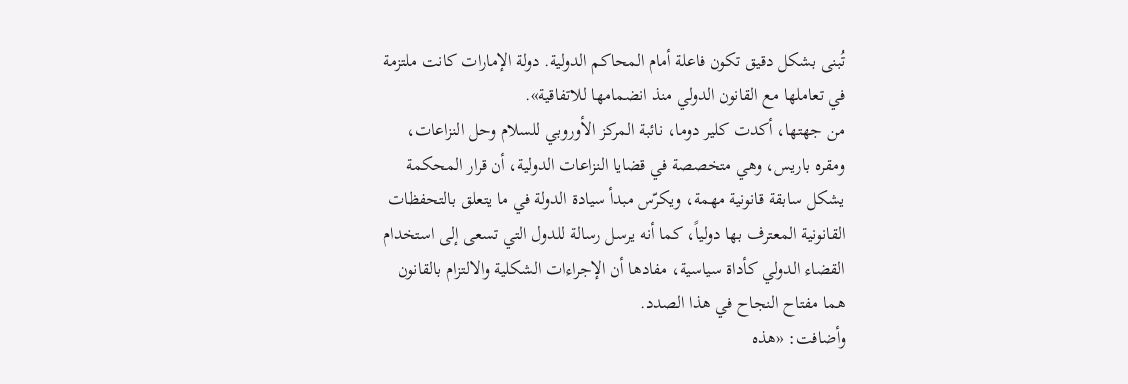تُبنى بشكل دقيق تكون فاعلة أمام المحاكم الدولية. دولة الإمارات كانت ملتزمة في تعاملها مع القانون الدولي منذ انضمامها للاتفاقية».
من جهتها، أكدت كلير دوما، نائبة المركز الأوروبي للسلام وحل النزاعات، ومقره باريس، وهي متخصصة في قضايا النزاعات الدولية، أن قرار المحكمة يشكل سابقة قانونية مهمة، ويكرّس مبدأ سيادة الدولة في ما يتعلق بالتحفظات القانونية المعترف بها دولياً، كما أنه يرسل رسالة للدول التي تسعى إلى استخدام القضاء الدولي كأداة سياسية، مفادها أن الإجراءات الشكلية والالتزام بالقانون هما مفتاح النجاح في هذا الصدد.
وأضافت: «هذه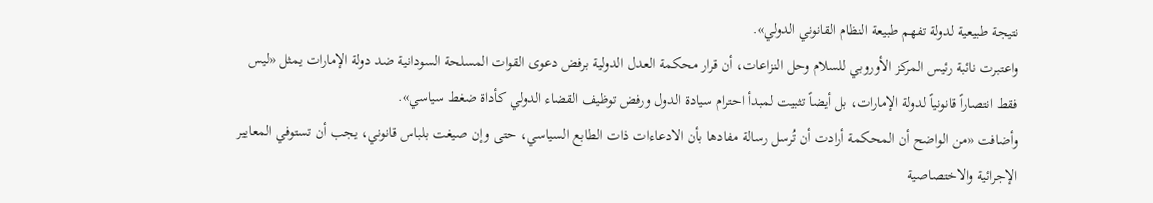نتيجة طبيعية لدولة تفهم طبيعة النظام القانوني الدولي».
واعتبرت نائبة رئيس المركز الأوروبي للسلام وحل النزاعات، أن قرار محكمة العدل الدولية برفض دعوى القوات المسلحة السودانية ضد دولة الإمارات يمثل «ليس فقط انتصاراً قانونياً لدولة الإمارات، بل أيضاً تثبيت لمبدأ احترام سيادة الدول ورفض توظيف القضاء الدولي كأداة ضغط سياسي».
وأضافت «من الواضح أن المحكمة أرادت أن تُرسل رسالة مفادها بأن الادعاءات ذات الطابع السياسي، حتى وإن صيغت بلباس قانوني، يجب أن تستوفي المعايير الإجرائية والاختصاصية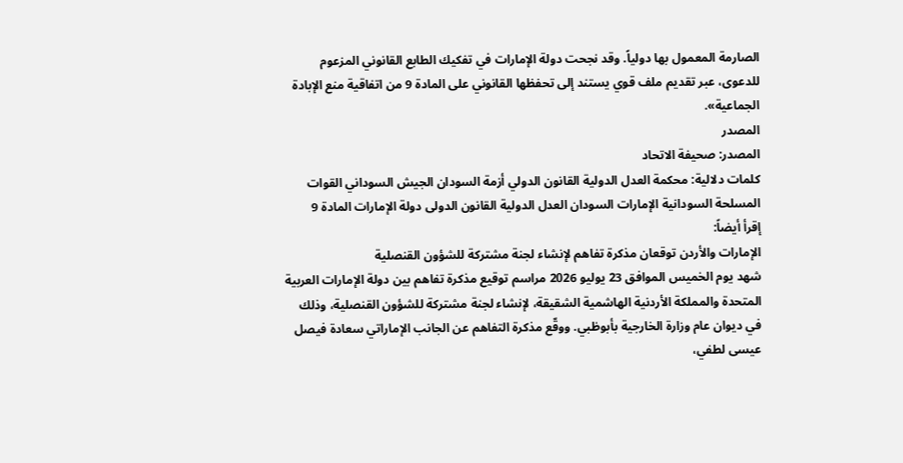الصارمة المعمول بها دولياً. وقد نجحت دولة الإمارات في تفكيك الطابع القانوني المزعوم للدعوى، عبر تقديم ملف قوي يستند إلى تحفظها القانوني على المادة 9 من اتفاقية منع الإبادة الجماعية».
المصدر
المصدر: صحيفة الاتحاد
كلمات دلالية: محكمة العدل الدولية القانون الدولي أزمة السودان الجيش السوداني القوات المسلحة السودانية الإمارات السودان العدل الدولية القانون الدولی دولة الإمارات المادة 9
إقرأ أيضاً:
الإمارات والأردن توقعان مذكرة تفاهم لإنشاء لجنة مشتركة للشؤون القنصلية
شهد يوم الخميس الموافق 23 يوليو 2026 مراسم توقيع مذكرة تفاهم بين دولة الإمارات العربية المتحدة والمملكة الأردنية الهاشمية الشقيقة، لإنشاء لجنة مشتركة للشؤون القنصلية، وذلك في ديوان عام وزارة الخارجية بأبوظبي. ووقّع مذكرة التفاهم عن الجانب الإماراتي سعادة فيصل عيسى لطفي،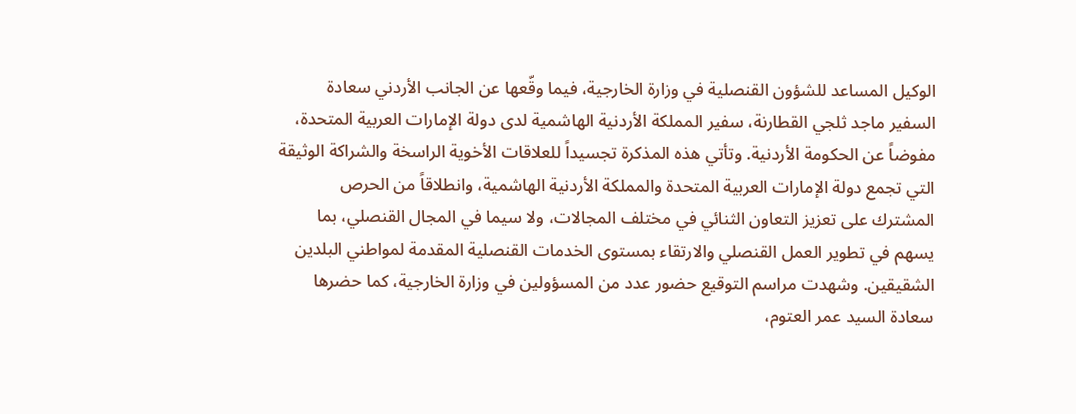الوكيل المساعد للشؤون القنصلية في وزارة الخارجية، فيما وقّعها عن الجانب الأردني سعادة السفير ماجد ثلجي القطارنة، سفير المملكة الأردنية الهاشمية لدى دولة الإمارات العربية المتحدة، مفوضاً عن الحكومة الأردنية. وتأتي هذه المذكرة تجسيداً للعلاقات الأخوية الراسخة والشراكة الوثيقة التي تجمع دولة الإمارات العربية المتحدة والمملكة الأردنية الهاشمية، وانطلاقاً من الحرص المشترك على تعزيز التعاون الثنائي في مختلف المجالات، ولا سيما في المجال القنصلي، بما يسهم في تطوير العمل القنصلي والارتقاء بمستوى الخدمات القنصلية المقدمة لمواطني البلدين الشقيقين. وشهدت مراسم التوقيع حضور عدد من المسؤولين في وزارة الخارجية، كما حضرها سعادة السيد عمر العتوم،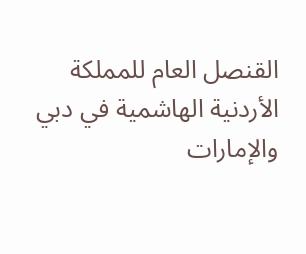القنصل العام للمملكة الأردنية الهاشمية في دبي والإمارات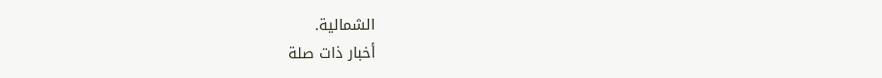الشمالية.
أخبار ذات صلة